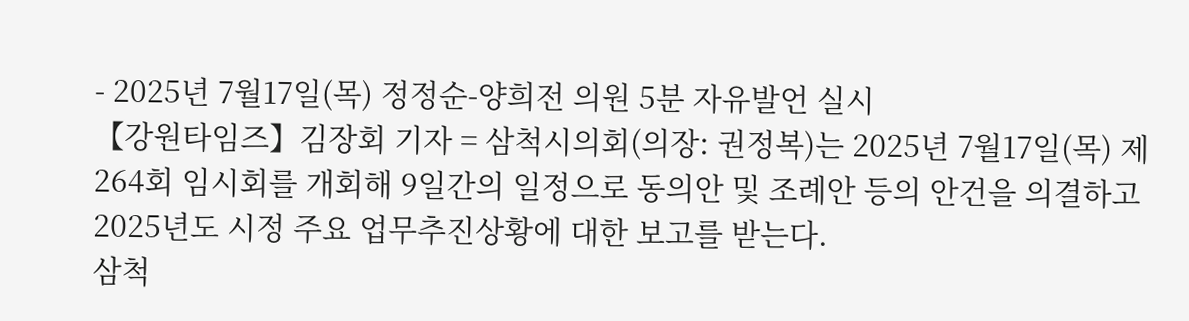- 2025년 7월17일(목) 정정순-양희전 의원 5분 자유발언 실시
【강원타임즈】김장회 기자 = 삼척시의회(의장: 권정복)는 2025년 7월17일(목) 제264회 임시회를 개회해 9일간의 일정으로 동의안 및 조례안 등의 안건을 의결하고 2025년도 시정 주요 업무추진상황에 대한 보고를 받는다.
삼척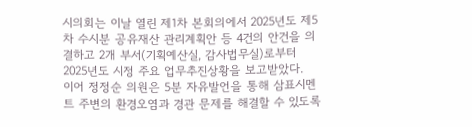시의회는 이날 열린 제1차 본회의에서 2025년도 제5차 수시분 공유재산 관리계획안 등 4건의 안건을 의결하고 2개 부서(기획예산실, 감사법무실)로부터 2025년도 시정 주요 업무추진상황을 보고받았다.
이어 정정순 의원은 5분 자유발언을 통해 삼표시멘트 주변의 환경오염과 경관 문제를 해결할 수 있도록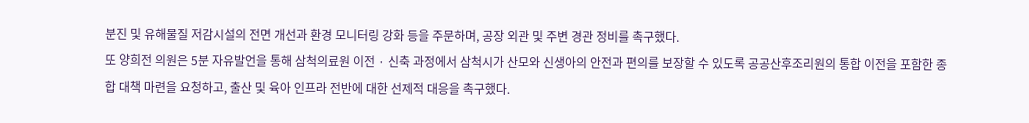분진 및 유해물질 저감시설의 전면 개선과 환경 모니터링 강화 등을 주문하며, 공장 외관 및 주변 경관 정비를 촉구했다.
또 양희전 의원은 5분 자유발언을 통해 삼척의료원 이전 · 신축 과정에서 삼척시가 산모와 신생아의 안전과 편의를 보장할 수 있도록 공공산후조리원의 통합 이전을 포함한 종합 대책 마련을 요청하고, 출산 및 육아 인프라 전반에 대한 선제적 대응을 촉구했다.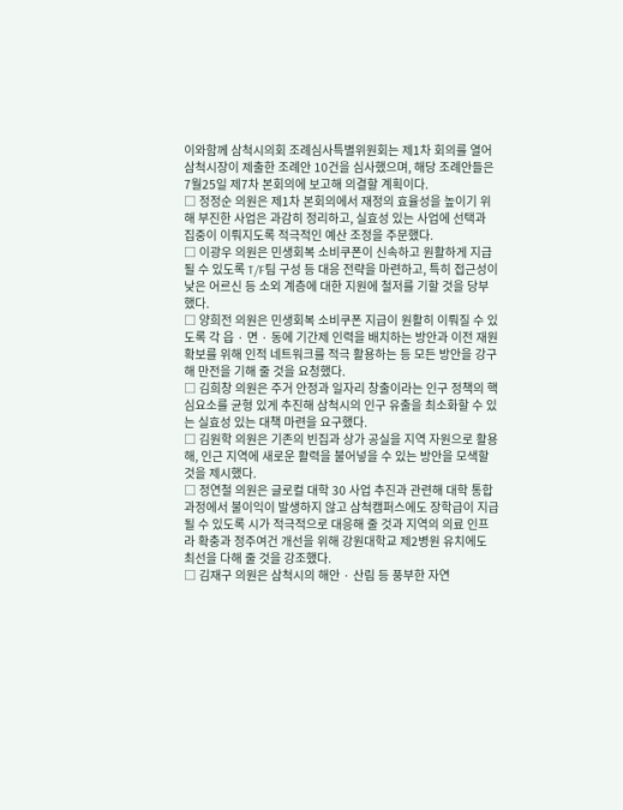이와함께 삼척시의회 조례심사특별위원회는 제1차 회의를 열어 삼척시장이 제출한 조례안 10건을 심사했으며, 해당 조례안들은 7월25일 제7차 본회의에 보고해 의결할 계획이다.
□ 정정순 의원은 제1차 본회의에서 재정의 효율성을 높이기 위해 부진한 사업은 과감히 정리하고, 실효성 있는 사업에 선택과 집중이 이뤄지도록 적극적인 예산 조정을 주문했다.
□ 이광우 의원은 민생회복 소비쿠폰이 신속하고 원활하게 지급될 수 있도록 T/F팀 구성 등 대응 전략을 마련하고, 특히 접근성이 낮은 어르신 등 소외 계층에 대한 지원에 철저를 기할 것을 당부했다.
□ 양희전 의원은 민생회복 소비쿠폰 지급이 원활히 이뤄질 수 있도록 각 읍 · 면 · 동에 기간제 인력을 배치하는 방안과 이전 재원 확보를 위해 인적 네트워크를 적극 활용하는 등 모든 방안을 강구해 만전을 기해 줄 것을 요청했다.
□ 김희창 의원은 주거 안정과 일자리 창출이라는 인구 정책의 핵심요소를 균형 있게 추진해 삼척시의 인구 유출을 최소화할 수 있는 실효성 있는 대책 마련을 요구했다.
□ 김원학 의원은 기존의 빈집과 상가 공실을 지역 자원으로 활용해, 인근 지역에 새로운 활력을 불어넣을 수 있는 방안을 모색할 것을 제시했다.
□ 정연철 의원은 글로컬 대학 30 사업 추진과 관련해 대학 통합 과정에서 불이익이 발생하지 않고 삼척캠퍼스에도 장학급이 지급될 수 있도록 시가 적극적으로 대응해 줄 것과 지역의 의료 인프라 확충과 정주여건 개선을 위해 강원대학교 제2병원 유치에도 최선을 다해 줄 것을 강조했다.
□ 김재구 의원은 삼척시의 해안 · 산림 등 풍부한 자연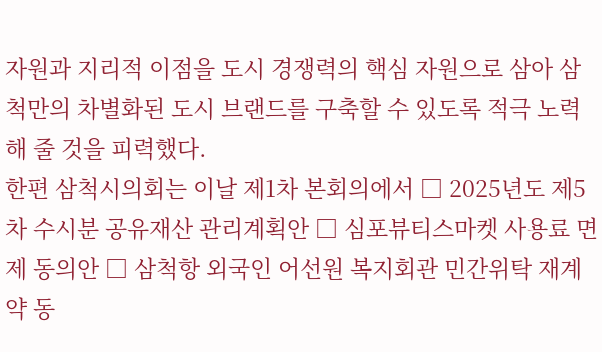자원과 지리적 이점을 도시 경쟁력의 핵심 자원으로 삼아 삼척만의 차별화된 도시 브랜드를 구축할 수 있도록 적극 노력해 줄 것을 피력했다.
한편 삼척시의회는 이날 제1차 본회의에서 □ 2025년도 제5차 수시분 공유재산 관리계획안 □ 심포뷰티스마켓 사용료 면제 동의안 □ 삼척항 외국인 어선원 복지회관 민간위탁 재계약 동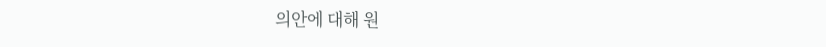의안에 대해 원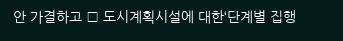안 가결하고 □ 도시계획시설에 대한‘단계별 집행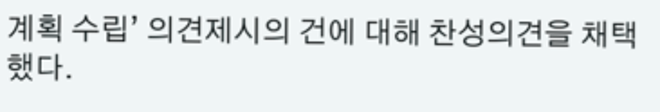계획 수립’ 의견제시의 건에 대해 찬성의견을 채택했다.